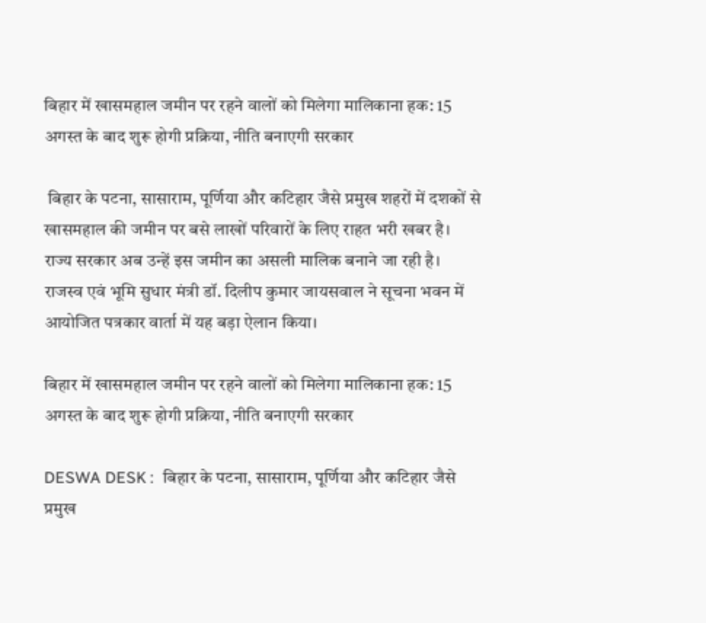बिहार में खासमहाल जमीन पर रहने वालों को मिलेगा मालिकाना हक: 15 अगस्त के बाद शुरू होगी प्रक्रिया, नीति बनाएगी सरकार

 बिहार के पटना, सासाराम, पूर्णिया और कटिहार जैसे प्रमुख शहरों में दशकों से खासमहाल की जमीन पर बसे लाखों परिवारों के लिए राहत भरी खबर है। राज्य सरकार अब उन्हें इस जमीन का असली मालिक बनाने जा रही है। राजस्व एवं भूमि सुधार मंत्री डॉ. दिलीप कुमार जायसवाल ने सूचना भवन में आयोजित पत्रकार वार्ता में यह बड़ा ऐलान किया।

बिहार में खासमहाल जमीन पर रहने वालों को मिलेगा मालिकाना हक: 15 अगस्त के बाद शुरू होगी प्रक्रिया, नीति बनाएगी सरकार

DESWA DESK :  बिहार के पटना, सासाराम, पूर्णिया और कटिहार जैसे प्रमुख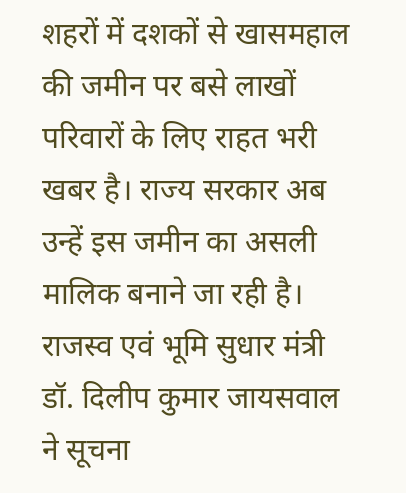शहरों में दशकों से खासमहाल की जमीन पर बसे लाखों परिवारों के लिए राहत भरी खबर है। राज्य सरकार अब उन्हें इस जमीन का असली मालिक बनाने जा रही है। राजस्व एवं भूमि सुधार मंत्री डॉ. दिलीप कुमार जायसवाल ने सूचना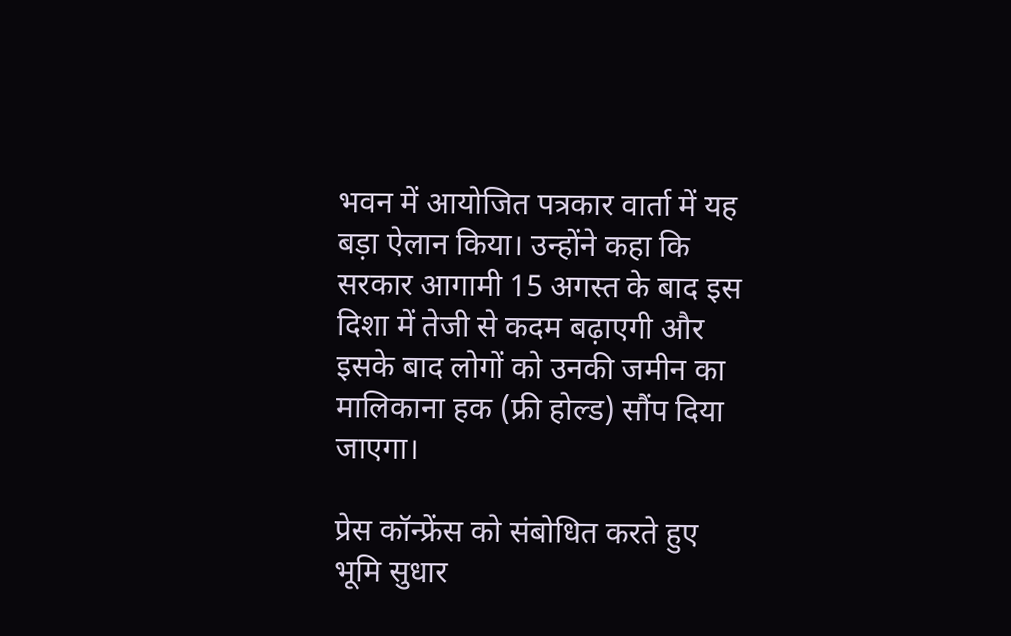भवन में आयोजित पत्रकार वार्ता में यह बड़ा ऐलान किया। उन्होंने कहा कि सरकार आगामी 15 अगस्त के बाद इस दिशा में तेजी से कदम बढ़ाएगी और इसके बाद लोगों को उनकी जमीन का मालिकाना हक (फ्री होल्ड) सौंप दिया जाएगा।

प्रेस कॉन्फ्रेंस को संबोधित करते हुए भूमि सुधार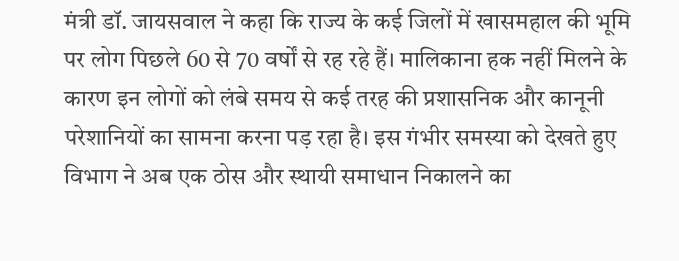मंत्री डॉ. जायसवाल ने कहा कि राज्य के कई जिलों में खासमहाल की भूमि पर लोग पिछले 60 से 70 वर्षों से रह रहे हैं। मालिकाना हक नहीं मिलने के कारण इन लोगों को लंबे समय से कई तरह की प्रशासनिक और कानूनी परेशानियों का सामना करना पड़ रहा है। इस गंभीर समस्या को देखते हुए विभाग ने अब एक ठोस और स्थायी समाधान निकालने का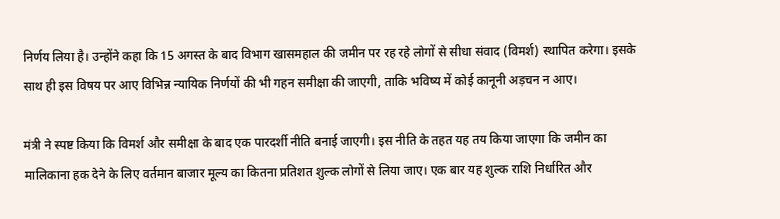निर्णय लिया है। उन्होंने कहा कि 15 अगस्त के बाद विभाग खासमहाल की जमीन पर रह रहे लोगों से सीधा संवाद (विमर्श) स्थापित करेगा। इसके साथ ही इस विषय पर आए विभिन्न न्यायिक निर्णयों की भी गहन समीक्षा की जाएगी, ताकि भविष्य में कोई कानूनी अड़चन न आए।

मंत्री ने स्पष्ट किया कि विमर्श और समीक्षा के बाद एक पारदर्शी नीति बनाई जाएगी। इस नीति के तहत यह तय किया जाएगा कि जमीन का मालिकाना हक देने के लिए वर्तमान बाजार मूल्य का कितना प्रतिशत शुल्क लोगों से लिया जाए। एक बार यह शुल्क राशि निर्धारित और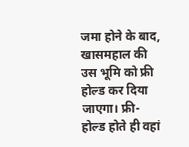जमा होने के बाद, खासमहाल की उस भूमि को फ्री होल्ड कर दिया जाएगा। फ्री-होल्ड होते ही वहां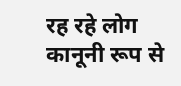रह रहे लोग कानूनी रूप से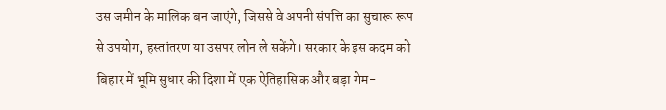उस जमीन के मालिक बन जाएंगे, जिससे वे अपनी संपत्ति का सुचारू रूप से उपयोग, हस्तांतरण या उसपर लोन ले सकेंगे। सरकार के इस कदम को बिहार में भूमि सुधार की दिशा में एक ऐतिहासिक और बड़ा गेम-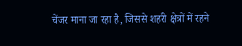चेंजर माना जा रहा है, जिससे शहरी क्षेत्रों में रहने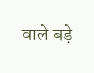वाले बड़े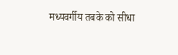मध्यवर्गीय तबके को सीधा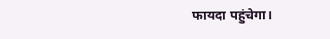फायदा पहुंचेगा।